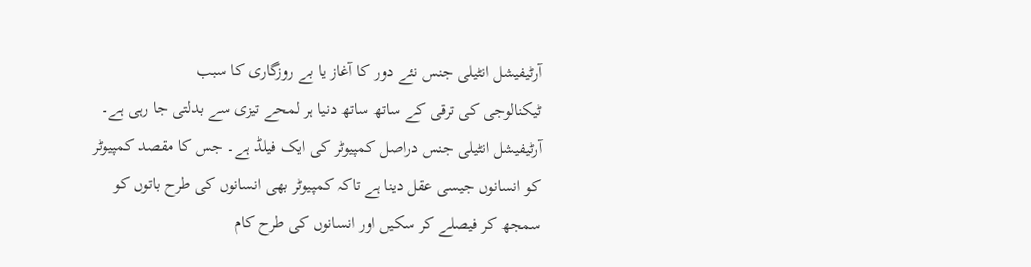آرٹیفیشل انٹیلی جنس نئے دور کا آغاز یا بے روزگاری کا سبب
ٹیکنالوجی کی ترقی کے ساتھ ساتھ دنیا ہر لمحے تیزی سے بدلتی جا رہی ہے۔ آرٹیفیشل انٹیلی جنس دراصل کمپیوٹر کی ایک فیلڈ ہے۔ جس کا مقصد کمپیوٹر کو انسانوں جیسی عقل دینا ہے تاکہ کمپیوٹر بھی انسانوں کی طرح باتوں کو سمجھ کر فیصلے کر سکیں اور انسانوں کی طرح کام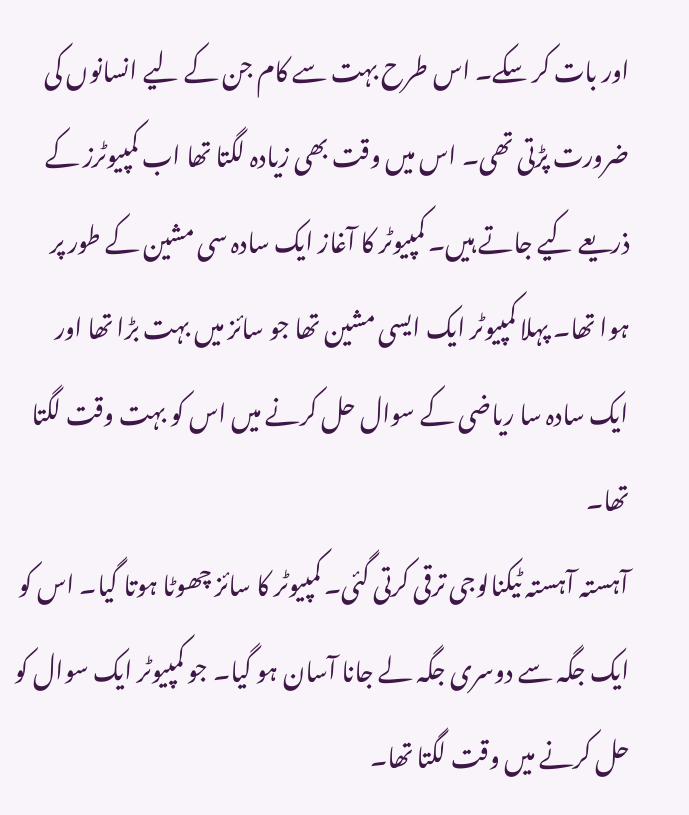اور بات کر سکے۔ اس طرح بہت سے کام جن کے لیے انسانوں کی ضرورت پڑتی تھی۔ اس میں وقت بھی زیادہ لگتا تھا اب کمپیوٹرز کے ذریعے کیے جاتے ہیں۔ کمپیوٹر کا آغاز ایک سادہ سی مشین کے طور پر ہوا تھا۔ پہلا کمپیوٹر ایک ایسی مشین تھا جو سائز میں بہت بڑا تھا اور ایک سادہ سا ریاضی کے سوال حل کرنے میں اس کو بہت وقت لگتا تھا۔
آہستہ آہستہ ٹیکنالوجی ترقی کرتی گئی۔ کمپیوٹر کا سائز چھوٹا ہوتا گیا۔ اس کو ایک جگہ سے دوسری جگہ لے جانا آسان ہو گیا۔ جو کمپیوٹر ایک سوال کو حل کرنے میں وقت لگتا تھا۔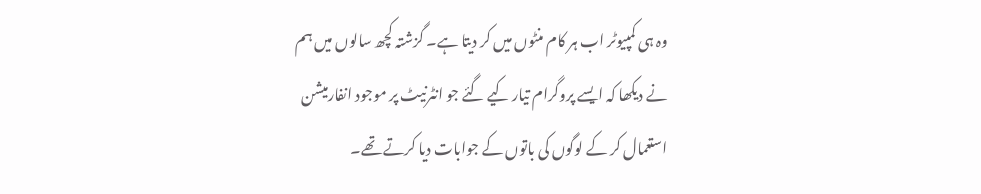وہ ہی کمپیوٹر اب ہر کام منٹوں میں کر دیتا ہے۔ گزشتہ کچھ سالوں میں ہم نے دیکھا کہ ایسے پروگرام تیار کیے گئے جو انٹرنیٹ پر موجود انفارمیشن استعمال کر کے لوگوں کی باتوں کے جوابات دیا کرتے تھے۔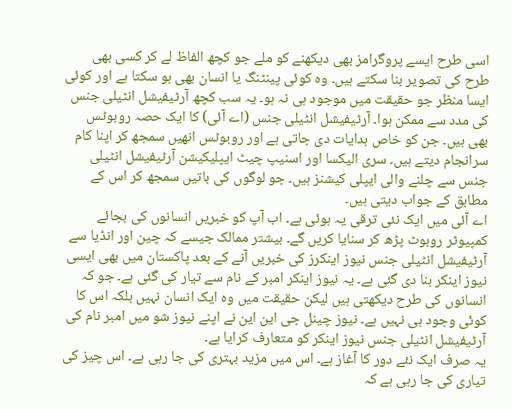اسی طرح ایسے پروگرامز بھی دیکھنے کو ملے جو کچھ الفاظ لے کر کسی بھی طرح کی تصویر بنا سکتے ہیں۔ وہ کوئی پینٹنگ یا انسان بھی ہو سکتا ہے اور کوئی ایسا منظر جو حقیقت میں موجود ہی نہ ہو۔ یہ سب کچھ آرٹیفیشل انٹیلی جنس کی مدد سے ممکن ہوا۔ آرٹیفیشل انٹیلی جنس (اے آئی) کا ایک حصہ روبوٹس بھی ہیں۔ جن کو خاص ہدایات دی جاتی ہے اور روبوٹس انھیں سمجھ کر اپنا کام سرانجام دیتے ہیں۔ سری الیکسا اور اسنیپ چیٹ ایپلیکیشن آرٹیفیشل انٹیلی جنس سے چلنے والی ایپلی کیشنز ہیں۔ جو لوگوں کی باتیں سمجھ کر اس کے مطابق کے جواب دیتی ہیں۔
اے آئی میں ایک نئی ترقی یہ ہوئی ہے۔ اب آپ کو خبریں انسانوں کی بجائے کمپیوٹر روبوٹ پڑھ کر سنایا کریں گے۔ بیشتر ممالک جیسے کہ چین اور انڈیا سے آرٹیفیشل انٹیلی جنس نیوز اینکرز کی خبریں آنے کے بعد پاکستان میں بھی ایسی نیوز اینکر بنا دی گئی ہے۔ یہ نیوز اینکر امبر کے نام سے تیار کی گئی ہے۔ جو کہ انسانوں کی طرح دیکھتی ہیں لیکن حقیقت میں وہ ایک انسان نہیں بلکہ اس کا کوئی وجود ہی نہیں ہے۔ نیوز چینل جی این این نے اپنے نیوز شو میں امبر نام کی آرٹیفیشل انٹیلی جنس نیوز اینکر کو متعارف کرایا ہے۔
یہ صرف ایک نئے دور کا آغاز ہے۔ اس میں مزید بہتری کی جا رہی ہے۔ اس چیز کی تیاری کی جا رہی ہے کہ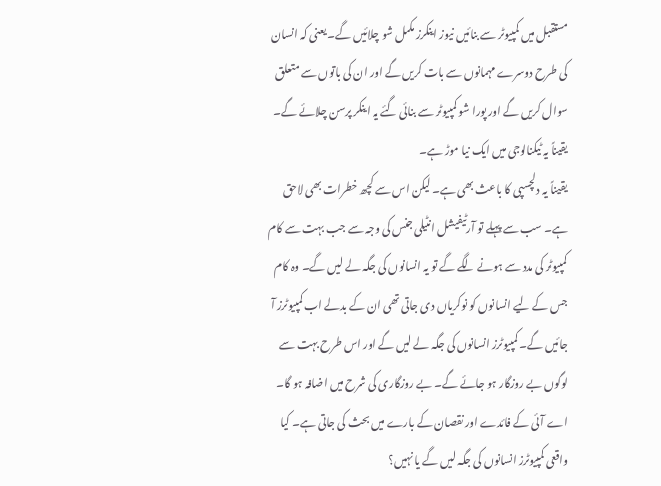مستقبل میں کمپیوٹر سے بنائیں نیوز اینکرز مکمل شو چلائیں گے۔ یعنی کہ انسان کی طرح دوسرے مہمانوں سے بات کریں گے اور ان کی باتوں سے متعلق سوال کریں گے اور پورا شو کمپیوٹر سے بنائی گئے یہ اینکر پرسن چلائے گے۔ یقیناً یہ ٹیکنالوجی میں ایک نیا موڑ ہے۔
یقیناً یہ دلچسپی کا باعث بھی ہے۔ لیکن اس سے کچھ خطرات بھی لاحق ہے۔ سب سے پہلے تو آرٹیفیشل انٹیلی جنس کی وجہ سے جب بہت سے کام کمپیوٹر کی مدد سے ہونے لگے گے تو یہ انسانوں کی جگہ لے لیں گے۔ وہ کام جس کے لیے انسانوں کو نوکریاں دی جاتی تھی ان کے بدلے اب کمپیوٹرز آ جائیں گے۔ کمپیوٹرز انسانوں کی جگہ لے لیں گے اور اس طرح بہت سے لوگوں بے روزگار ہو جائے گے۔ بے روزگاری کی شرح میں اضافہ ہو گا۔ اے آئی کے فائدے اور نقصان کے بارے میں بحث کی جاتی ہے۔ کیا واقعی کمپیوٹرز انسانوں کی جگہ لیں گے یا نہیں؟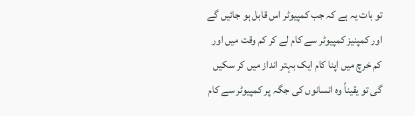تو بات یہ ہے کہ جب کمپیوٹر اس قابل ہو جائیں گے اور کمپنیز کمپیوٹر سے کام لے کر کم وقت میں اور کم خرچ میں اپنا کام ایک بہتر انداز میں کر سکیں گی تو یقیناً وہ انسانوں کی جگہ پر کمپیوٹر سے کام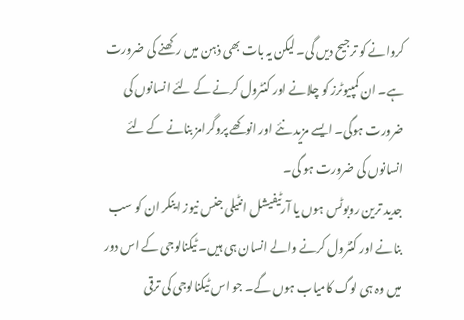کروانے کو ترجیح دیں گی۔ لیکن یہ بات بھی ذہن میں رکھنے کی ضرورت ہے۔ ان کمپیوٹرز کو چلانے اور کنٹرول کرنے کے لئے انسانوں کی ضرورت ہوگی۔ ایسے مزید نئے اور انوکھے پروگرامز بنانے کے لئے انسانوں کی ضرورت ہو گی۔
جدید ترین روبوٹس ہوں یا آرٹیفیشل انٹیلی جنس نیوز اینکر ان کو سب بنانے اور کنٹرول کرنے والے انسان ہی ہیں۔ ٹیکنالوجی کے اس دور میں وہ ہی لوگ کامیاب ہوں گے۔ جو اس ٹیکنالوجی کی ترقی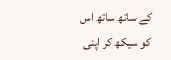کے ساتھ ساتھ اس کو سیکھ کر اپنی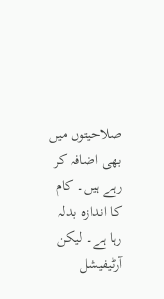صلاحیتوں میں بھی اضافہ کر رہے ہیں۔ کام کا اندازہ بدلہ رہا ہے۔ لیکن آرٹیفیشل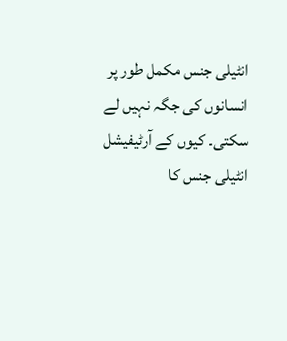انٹیلی جنس مکمل طور پر انسانوں کی جگہ نہیں لے سکتی۔ کیوں کے آرٹیفیشل انٹیلی جنس کا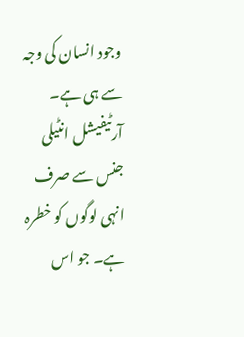وجود انسان کی وجہ سے ہی ہے۔
آرٹیفیشل انٹیلی جنس سے صرف انہی لوگوں کو خطرہ ہے۔ جو اس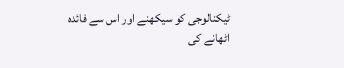ٹیکنالوجی کو سیکھنے اور اس سے فائدہ اٹھانے کی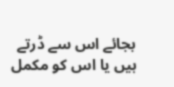بجائے اس سے ڈرتے ہیں یا اس کو مکمل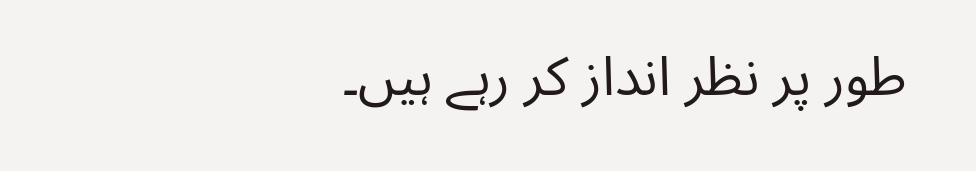طور پر نظر انداز کر رہے ہیں۔